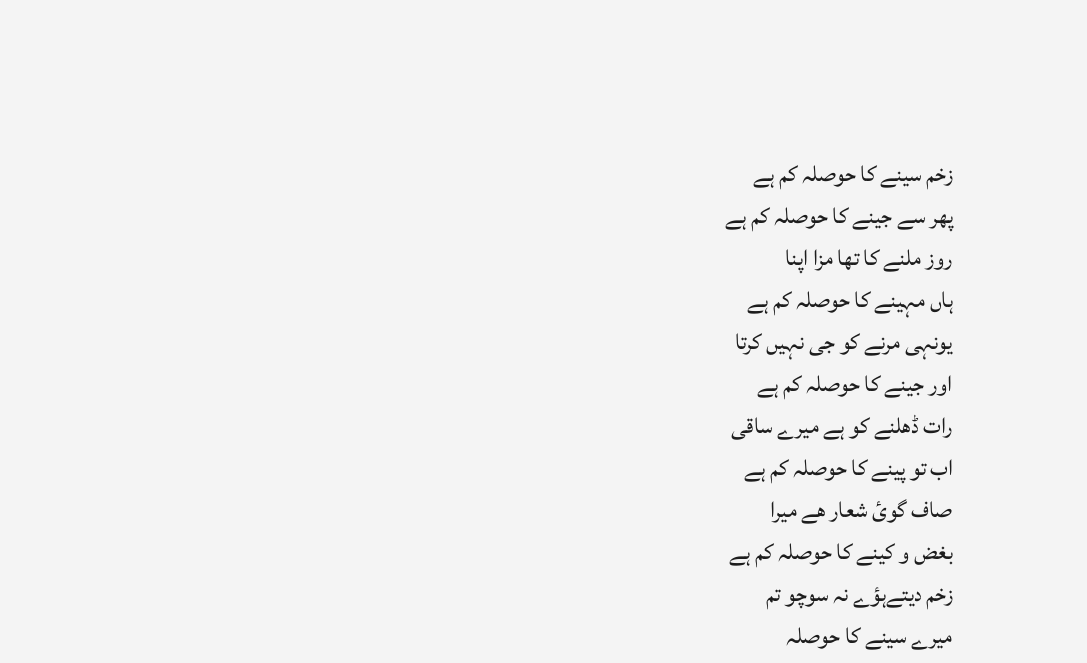زخم سینے کا حوصلہ کم ہے
پھر سے جینے کا حوصلہ کم ہے
روز ملنے کا تھا مزا اپنا
ہاں مہینے کا حوصلہ کم ہے
یونہی مرنے کو جی نہیں کرتا
اور جینے کا حوصلہ کم ہے
رات ڈھلنے کو ہے میرے ساقی
اب تو پینے کا حوصلہ کم ہے
صاف گوئ شعار ھے میرا
بغض و کینے کا حوصلہ کم ہے
زخم دیتےہؤے نہ سوچو تم
میرے سینے کا حوصلہ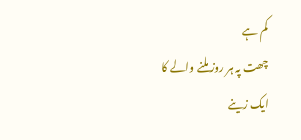کم ہے
چھت پہ ہر روز ملنے والے کا
ایک زینے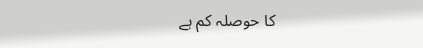کا حوصلہ کم ہے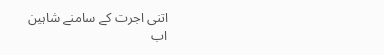اتنی اجرت کے سامنے شاہین
اب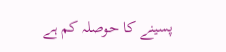پسینے کا حوصلہ کم ہے